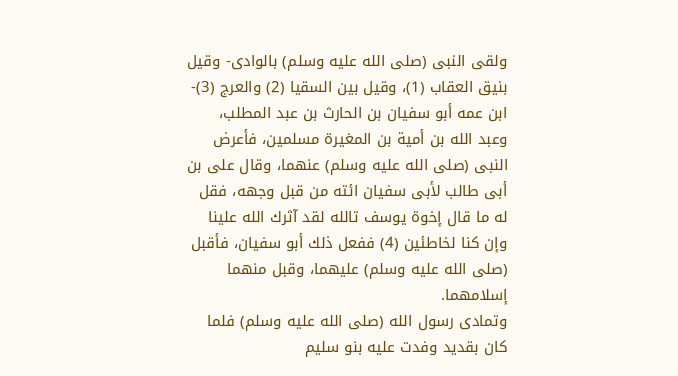ولقى النبى (صلى الله عليه وسلم) بالوادى- وقيل بنيق العقاب (1)، وقيل بين السقيا (2) والعرج (3)- ابن عمه أبو سفيان بن الحارث بن عبد المطلب، وعبد الله بن أمية بن المغيرة مسلمين، فأعرض النبى (صلى الله عليه وسلم) عنهما، وقال على بن أبى طالب لأبى سفيان ائته من قبل وجهه، فقل له ما قال إخوة يوسف تالله لقد آثرك الله علينا وإن كنا لخاطئين (4) ففعل ذلك أبو سفيان، فأقبل (صلى الله عليه وسلم) عليهما، وقبل منهما إسلامهما.
وتمادى رسول الله (صلى الله عليه وسلم) فلما كان بقديد وفدت عليه بنو سليم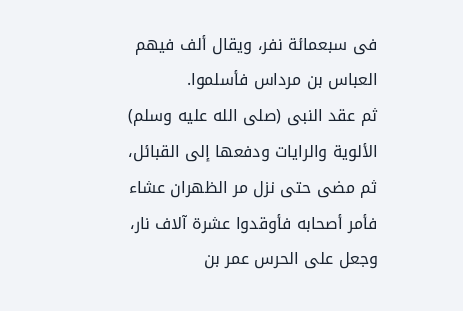فى سبعمائة نفر، ويقال ألف فيهم العباس بن مرداس فأسلموا.
ثم عقد النبى (صلى الله عليه وسلم) الألوية والرايات ودفعها إلى القبائل، ثم مضى حتى نزل مر الظهران عشاء فأمر أصحابه فأوقدوا عشرة آلاف نار، وجعل على الحرس عمر بن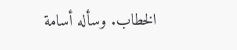الخطاب. وسأله أسامة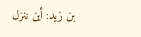بن زيد: أين ننزل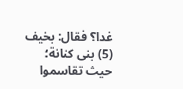غدا؟ فقال: بخيف (5) بنى كنانة؛ حيث تقاسموا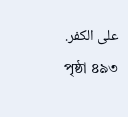على الكفر.
পৃষ্ঠা ৪৯৩